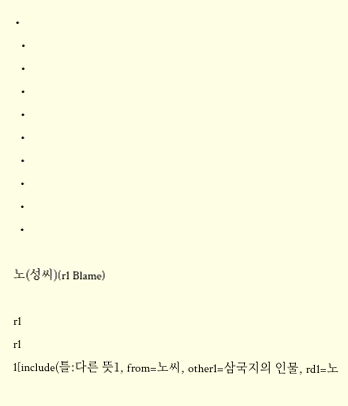•
  •
  •
  •
  •
  •
  •
  •
  •
  •

노(성씨)(r1 Blame)

r1
r1
1[include(틀:다른 뜻1, from=노씨, other1=삼국지의 인물, rd1=노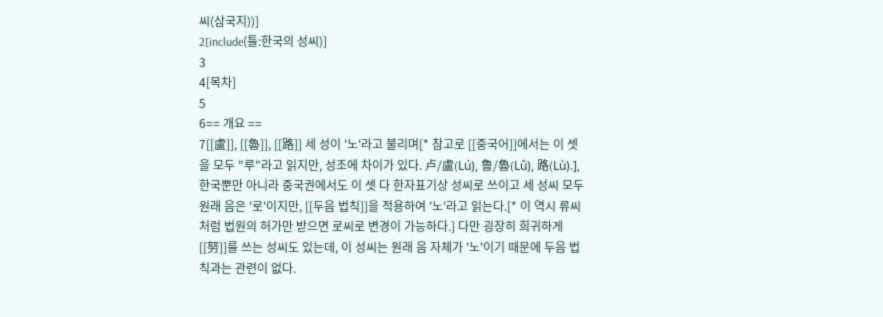씨(삼국지))]
2[include(틀:한국의 성씨)]
3
4[목차]
5
6== 개요 ==
7[[盧]], [[魯]], [[路]] 세 성이 '노'라고 불리며[* 참고로 [[중국어]]에서는 이 셋을 모두 "루"라고 읽지만, 성조에 차이가 있다. 卢/盧(Lú), 鲁/魯(Lǔ), 路(Lù).], 한국뿐만 아니라 중국권에서도 이 셋 다 한자표기상 성씨로 쓰이고 세 성씨 모두 원래 음은 '로'이지만, [[두음 법칙]]을 적용하여 '노'라고 읽는다.[* 이 역시 류씨처럼 법원의 허가만 받으면 로씨로 변경이 가능하다.] 다만 굉장히 희귀하게 [[努]]를 쓰는 성씨도 있는데, 이 성씨는 원래 음 자체가 '노'이기 때문에 두음 법칙과는 관련이 없다.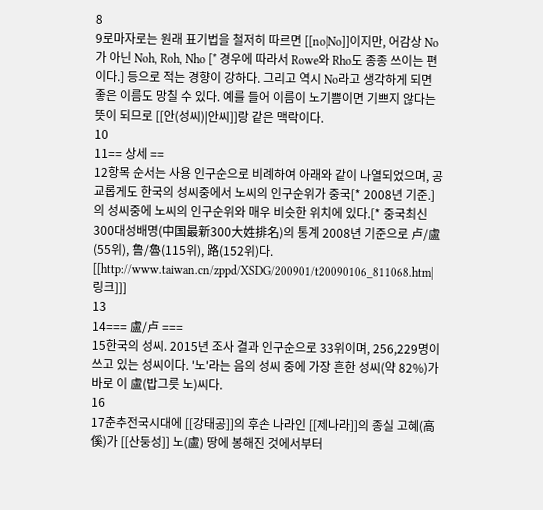8
9로마자로는 원래 표기법을 철저히 따르면 [[no|No]]이지만, 어감상 No가 아닌 Noh, Roh, Nho [* 경우에 따라서 Rowe와 Rho도 종종 쓰이는 편이다.] 등으로 적는 경향이 강하다. 그리고 역시 No라고 생각하게 되면 좋은 이름도 망칠 수 있다. 예를 들어 이름이 노기쁨이면 기쁘지 않다는 뜻이 되므로 [[안(성씨)|안씨]]랑 같은 맥락이다.
10
11== 상세 ==
12항목 순서는 사용 인구순으로 비례하여 아래와 같이 나열되었으며, 공교롭게도 한국의 성씨중에서 노씨의 인구순위가 중국[* 2008년 기준.]의 성씨중에 노씨의 인구순위와 매우 비슷한 위치에 있다.[* 중국최신300대성배명(中国最新300大姓排名)의 통계 2008년 기준으로 卢/盧(55위), 鲁/魯(115위), 路(152위)다. [[http://www.taiwan.cn/zppd/XSDG/200901/t20090106_811068.htm|링크]]]
13
14=== 盧/卢 ===
15한국의 성씨. 2015년 조사 결과 인구순으로 33위이며, 256,229명이 쓰고 있는 성씨이다. '노'라는 음의 성씨 중에 가장 흔한 성씨(약 82%)가 바로 이 盧(밥그릇 노)씨다.
16
17춘추전국시대에 [[강태공]]의 후손 나라인 [[제나라]]의 종실 고혜(高傒)가 [[산둥성]] 노(盧) 땅에 봉해진 것에서부터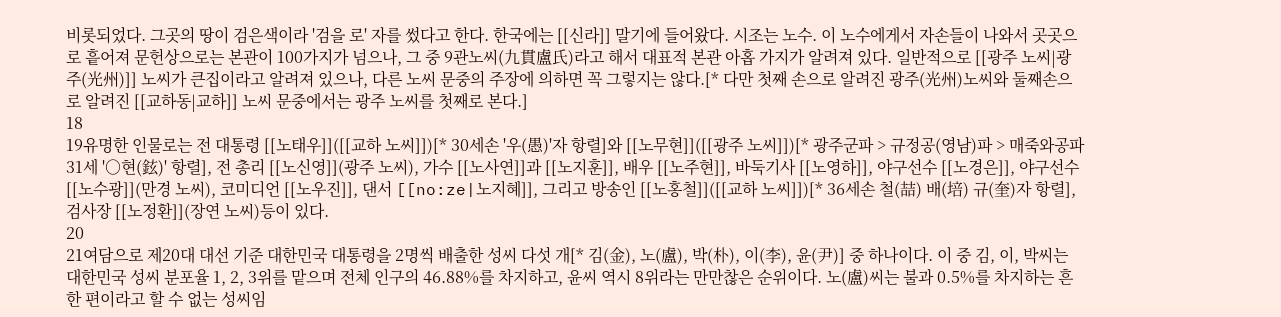비롯되었다. 그곳의 땅이 검은색이라 '검을 로' 자를 썼다고 한다. 한국에는 [[신라]] 말기에 들어왔다. 시조는 노수. 이 노수에게서 자손들이 나와서 곳곳으로 흩어져 문헌상으로는 본관이 100가지가 넘으나, 그 중 9관노씨(九貫盧氏)라고 해서 대표적 본관 아홉 가지가 알려져 있다. 일반적으로 [[광주 노씨|광주(光州)]] 노씨가 큰집이라고 알려져 있으나, 다른 노씨 문중의 주장에 의하면 꼭 그렇지는 않다.[* 다만 첫째 손으로 알려진 광주(光州)노씨와 둘째손으로 알려진 [[교하동|교하]] 노씨 문중에서는 광주 노씨를 첫째로 본다.]
18
19유명한 인물로는 전 대통령 [[노태우]]([[교하 노씨]])[* 30세손 '우(愚)'자 항렬]와 [[노무현]]([[광주 노씨]])[* 광주군파 > 규정공(영남)파 > 매죽와공파 31세 '○현(鉉)' 항렬], 전 총리 [[노신영]](광주 노씨), 가수 [[노사연]]과 [[노지훈]], 배우 [[노주현]], 바둑기사 [[노영하]], 야구선수 [[노경은]], 야구선수 [[노수광]](만경 노씨), 코미디언 [[노우진]], 댄서 [[no:ze|노지혜]], 그리고 방송인 [[노홍철]]([[교하 노씨]])[* 36세손 철(喆) 배(培) 규(奎)자 항렬], 검사장 [[노정환]](장연 노씨)등이 있다.
20
21여담으로 제20대 대선 기준 대한민국 대통령을 2명씩 배출한 성씨 다섯 개[* 김(金), 노(盧), 박(朴), 이(李), 윤(尹)] 중 하나이다. 이 중 김, 이, 박씨는 대한민국 성씨 분포율 1, 2, 3위를 맡으며 전체 인구의 46.88%를 차지하고, 윤씨 역시 8위라는 만만찮은 순위이다. 노(盧)씨는 불과 0.5%를 차지하는 흔한 편이라고 할 수 없는 성씨임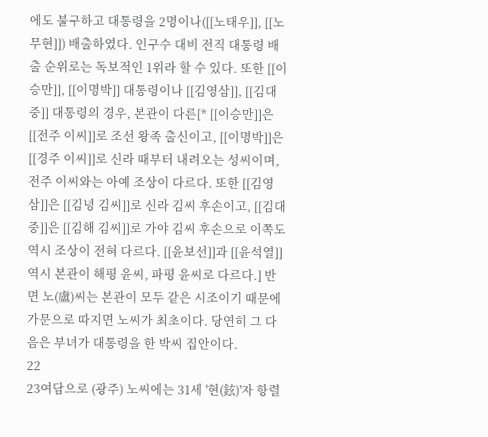에도 불구하고 대통령을 2명이나([[노태우]], [[노무현]]) 배출하였다. 인구수 대비 전직 대통령 배출 순위로는 독보적인 1위라 할 수 있다. 또한 [[이승만]], [[이명박]] 대통령이나 [[김영삼]], [[김대중]] 대통령의 경우, 본관이 다른[* [[이승만]]은 [[전주 이씨]]로 조선 왕족 출신이고, [[이명박]]은 [[경주 이씨]]로 신라 때부터 내려오는 성씨이며, 전주 이씨와는 아예 조상이 다르다. 또한 [[김영삼]]은 [[김녕 김씨]]로 신라 김씨 후손이고, [[김대중]]은 [[김해 김씨]]로 가야 김씨 후손으로 이쪽도 역시 조상이 전혀 다르다. [[윤보선]]과 [[윤석열]] 역시 본관이 해평 윤씨, 파평 윤씨로 다르다.] 반면 노(盧)씨는 본관이 모두 같은 시조이기 때문에 가문으로 따지면 노씨가 최초이다. 당연히 그 다음은 부녀가 대통령을 한 박씨 집안이다.
22
23여담으로 (광주) 노씨에는 31세 '현(鉉)'자 항렬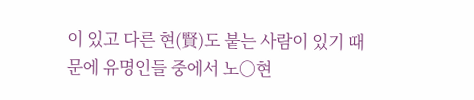이 있고 다른 현(賢)도 붙는 사람이 있기 때문에 유명인들 중에서 노○현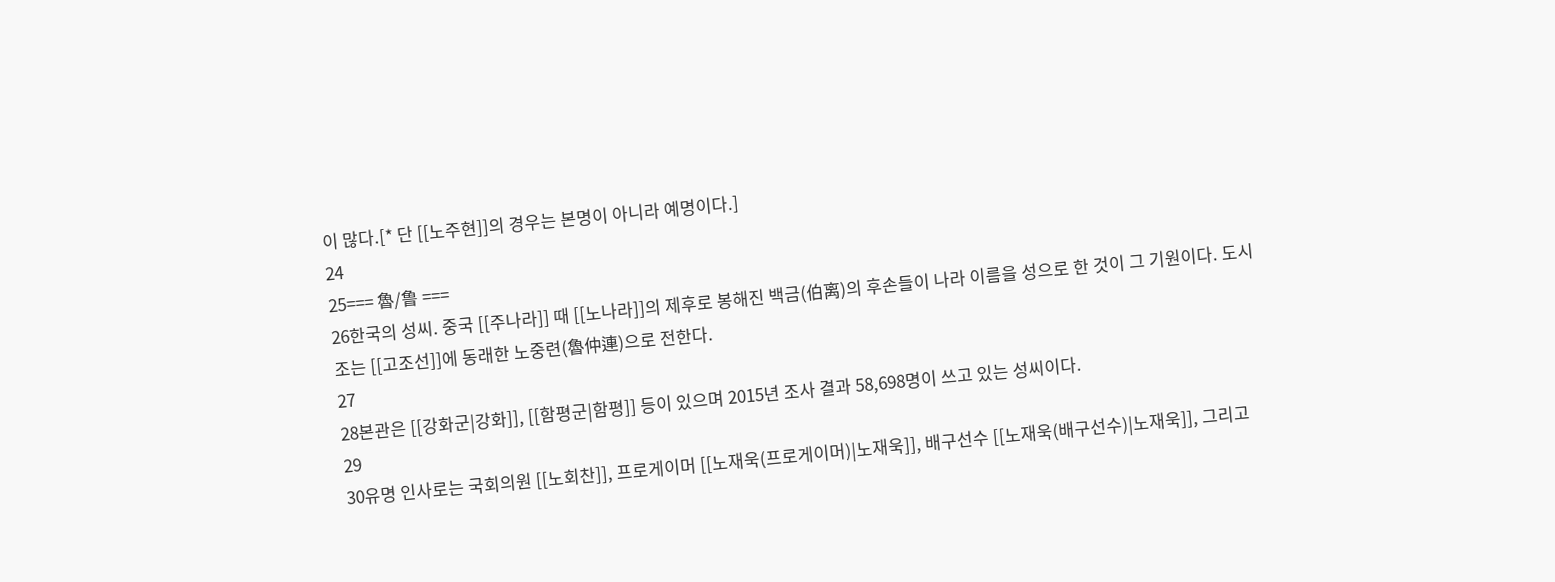이 많다.[* 단 [[노주현]]의 경우는 본명이 아니라 예명이다.]
24
25=== 魯/鲁 ===
26한국의 성씨. 중국 [[주나라]] 때 [[노나라]]의 제후로 봉해진 백금(伯离)의 후손들이 나라 이름을 성으로 한 것이 그 기원이다. 도시조는 [[고조선]]에 동래한 노중련(魯仲連)으로 전한다.
27
28본관은 [[강화군|강화]], [[함평군|함평]] 등이 있으며 2015년 조사 결과 58,698명이 쓰고 있는 성씨이다.
29
30유명 인사로는 국회의원 [[노회찬]], 프로게이머 [[노재욱(프로게이머)|노재욱]], 배구선수 [[노재욱(배구선수)|노재욱]], 그리고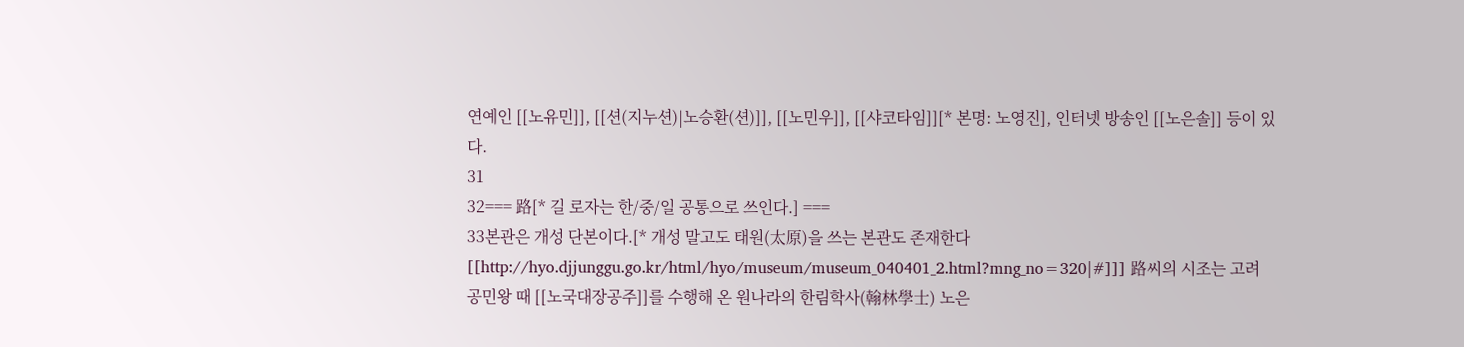연예인 [[노유민]], [[션(지누션)|노승환(션)]], [[노민우]], [[샤코타임]][* 본명: 노영진], 인터넷 방송인 [[노은솔]] 등이 있다.
31
32=== 路[* 길 로자는 한/중/일 공통으로 쓰인다.] ===
33본관은 개성 단본이다.[* 개성 말고도 태원(太原)을 쓰는 본관도 존재한다[[http://hyo.djjunggu.go.kr/html/hyo/museum/museum_040401_2.html?mng_no=320|#]]] 路씨의 시조는 고려 공민왕 때 [[노국대장공주]]를 수행해 온 원나라의 한림학사(翰林學士) 노은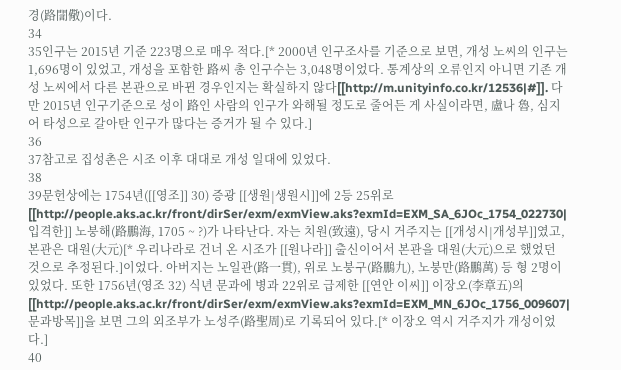경(路誾儆)이다.
34
35인구는 2015년 기준 223명으로 매우 적다.[* 2000년 인구조사를 기준으로 보면, 개성 노씨의 인구는 1,696명이 있었고, 개성을 포함한 路씨 총 인구수는 3,048명이었다. 통계상의 오류인지 아니면 기존 개성 노씨에서 다른 본관으로 바뀐 경우인지는 확실하지 않다[[http://m.unityinfo.co.kr/12536|#]]. 다만 2015년 인구기준으로 성이 路인 사람의 인구가 와해될 정도로 줄어든 게 사실이라면, 盧나 魯, 심지어 타성으로 갈아탄 인구가 많다는 증거가 될 수 있다.]
36
37참고로 집성촌은 시조 이후 대대로 개성 일대에 있었다.
38
39문헌상에는 1754년([[영조]] 30) 증광 [[생원|생원시]]에 2등 25위로 [[http://people.aks.ac.kr/front/dirSer/exm/exmView.aks?exmId=EXM_SA_6JOc_1754_022730|입격한]] 노붕해(路鵬海, 1705 ~ ?)가 나타난다. 자는 치원(致遠), 당시 거주지는 [[개성시|개성부]]였고, 본관은 대원(大元)[* 우리나라로 건너 온 시조가 [[원나라]] 출신이어서 본관을 대원(大元)으로 했었던 것으로 추정된다.]이었다. 아버지는 노일관(路一貫), 위로 노붕구(路鵬九), 노붕만(路鵬萬) 등 형 2명이 있었다. 또한 1756년(영조 32) 식년 문과에 병과 22위로 급제한 [[연안 이씨]] 이장오(李章五)의 [[http://people.aks.ac.kr/front/dirSer/exm/exmView.aks?exmId=EXM_MN_6JOc_1756_009607|문과방목]]을 보면 그의 외조부가 노성주(路聖周)로 기록되어 있다.[* 이장오 역시 거주지가 개성이었다.]
40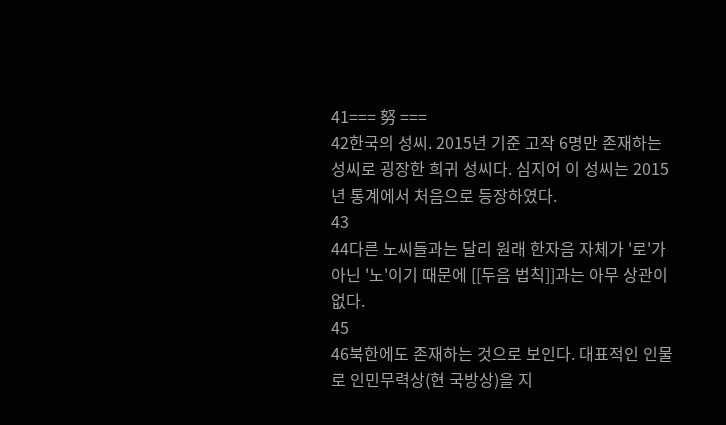41=== 努 ===
42한국의 성씨. 2015년 기준 고작 6명만 존재하는 성씨로 굉장한 희귀 성씨다. 심지어 이 성씨는 2015년 통계에서 처음으로 등장하였다.
43
44다른 노씨들과는 달리 원래 한자음 자체가 '로'가 아닌 '노'이기 때문에 [[두음 법칙]]과는 아무 상관이 없다.
45
46북한에도 존재하는 것으로 보인다. 대표적인 인물로 인민무력상(현 국방상)을 지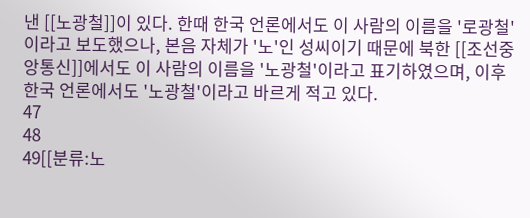낸 [[노광철]]이 있다. 한때 한국 언론에서도 이 사람의 이름을 '로광철'이라고 보도했으나, 본음 자체가 '노'인 성씨이기 때문에 북한 [[조선중앙통신]]에서도 이 사람의 이름을 '노광철'이라고 표기하였으며, 이후 한국 언론에서도 '노광철'이라고 바르게 적고 있다.
47
48
49[[분류:노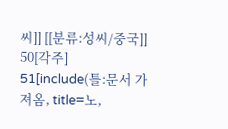씨]] [[분류:성씨/중국]]
50[각주]
51[include(틀:문서 가져옴, title=노,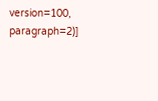version=100, paragraph=2)]